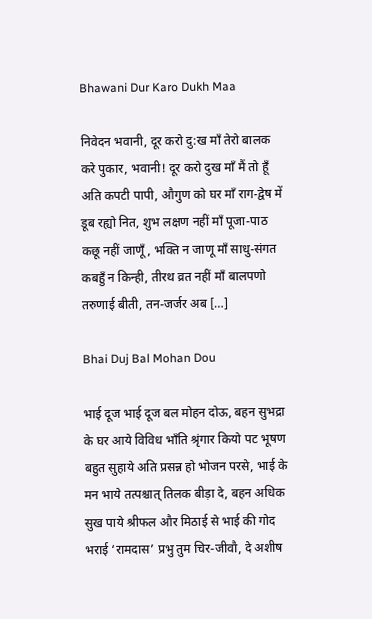Bhawani Dur Karo Dukh Maa

निवेदन भवानी, दूर करो दु:ख माँ तेरो बालक करे पुकार, भवानी! दूर करो दुख माँ मैं तो हूँ अति कपटी पापी, औगुण को घर माँ राग-द्वेष में डूब रह्यो नित, शुभ लक्षण नहीं माँ पूजा-पाठ कछू नहीं जाणूँ, भक्ति न जाणू माँ साधु-संगत कबहुँ न किन्ही, तीरथ व्रत नहीं माँ बालपणो तरुणाई बीती, तन-जर्जर अब […]

Bhai Duj Bal Mohan Dou

भाई दूज भाई दूज बल मोहन दोऊ, बहन सुभद्रा के घर आये विविध भाँति श्रृंगार कियो पट भूषण बहुत सुहाये अति प्रसन्न हो भोजन परसे, भाई के मन भाये तत्पश्चात् तिलक बीड़ा दे, बहन अधिक सुख पाये श्रीफल और मिठाई से भाई की गोद भराई ‘रामदास’ प्रभु तुम चिर-जीवौ, दे अशीष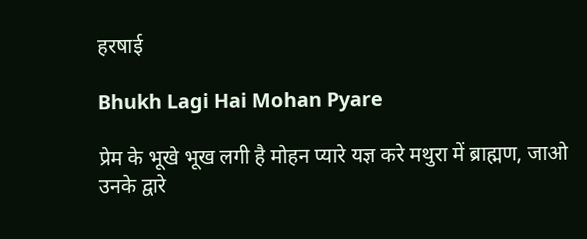हरषाई

Bhukh Lagi Hai Mohan Pyare

प्रेम के भूखे भूख लगी है मोहन प्यारे यज्ञ करे मथुरा में ब्राह्मण, जाओ उनके द्वारे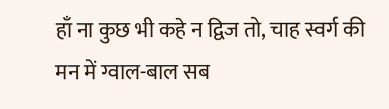हाँ ना कुछ भी कहे न द्विज तो, चाह स्वर्ग की मन में ग्वाल-बाल सब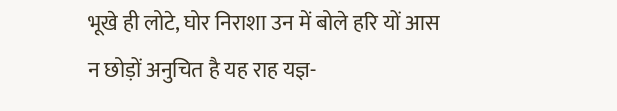भूखे ही लोटे, घोर निराशा उन में बोले हरि यों आस न छोड़ों अनुचित है यह राह यज्ञ-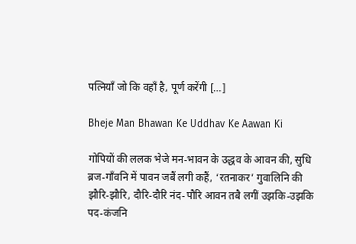पत्नियाँ जो कि वहाँ है, पूर्ण करेंगी […]

Bheje Man Bhawan Ke Uddhav Ke Aawan Ki

गोपियों की ललक भेजे मन-भावन के उद्धव के आवन की, सुधि ब्रज-गाँवनि में पावन जबैं लगी कहैं, ‘रतनाकर’ गुवालिनि की झौरि-झौरि, दौरि-दौरि नंद-पौरि आवन तबै लगीं उझकि-उझकि पद-कंजनि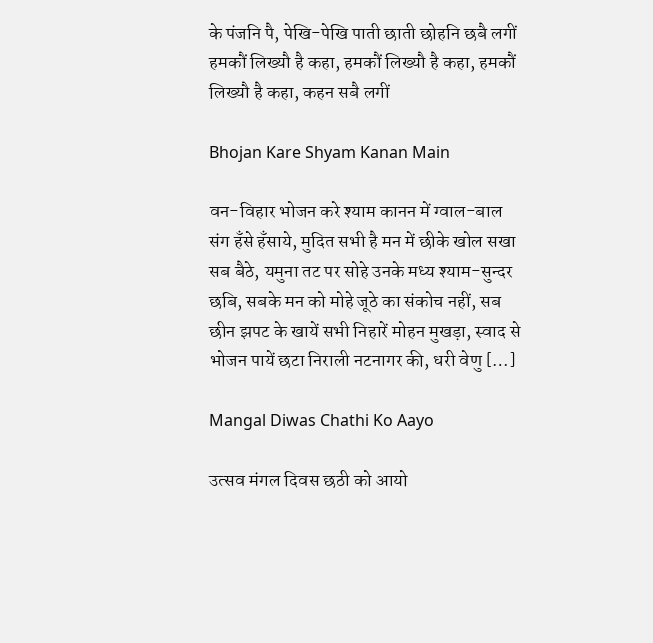के पंजनि पै, पेखि-पेखि पाती छाती छोहनि छबै लगीं हमकौं लिख्यौ है कहा, हमकौं लिख्यौ है कहा, हमकौं लिख्यौ है कहा, कहन सबै लगीं

Bhojan Kare Shyam Kanan Main

वन-विहार भोजन करे श्याम कानन में ग्वाल-बाल संग हँसे हँसाये, मुदित सभी है मन में छीके खोल सखा सब बैठे, यमुना तट पर सोहे उनके मध्य श्याम-सुन्दर छबि, सबके मन को मोहे जूठे का संकोच नहीं, सब छीन झपट के खायें सभी निहारें मोहन मुखड़ा, स्वाद से भोजन पायें छटा निराली नटनागर की, धरी वेणु […]

Mangal Diwas Chathi Ko Aayo

उत्सव मंगल दिवस छठी को आयो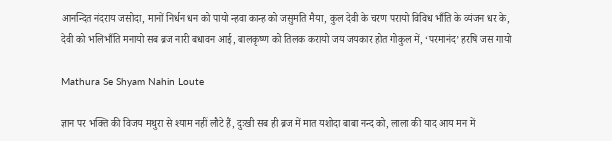आनन्दित नंदराय जसोदा, मानों निर्धन धन को पायो न्हवा कान्ह को जसुमति मैया, कुल देवी के चरण परायो विविध भाँति के व्यंजन धर के, देवी को भलिभाँति मनायो सब ब्रज नारी बधावन आई, बालकृष्ण को तिलक करायो जय जयकार होत गोकुल में, ‘परमानंद’ हरषि जस गायो

Mathura Se Shyam Nahin Loute

ज्ञान पर भक्ति की विजय मथुरा से श्याम नहीं लौटे हैं, दुःखी सब ही ब्रज में मात यशोदा बाबा नन्द को, लाला की याद आय मन में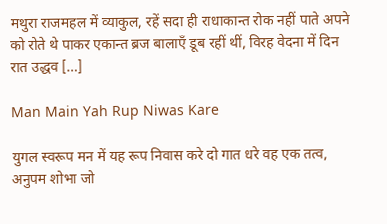मथुरा राजमहल में व्याकुल, रहें सदा ही राधाकान्त रोक नहीं पाते अपने को रोते थे पाकर एकान्त ब्रज बालाएँ डूब रहीं थीं, विरह वेदना में दिन रात उद्धव […]

Man Main Yah Rup Niwas Kare

युगल स्वरूप मन में यह रूप निवास करे दो गात धरे वह एक तत्व, अनुपम शोभा जो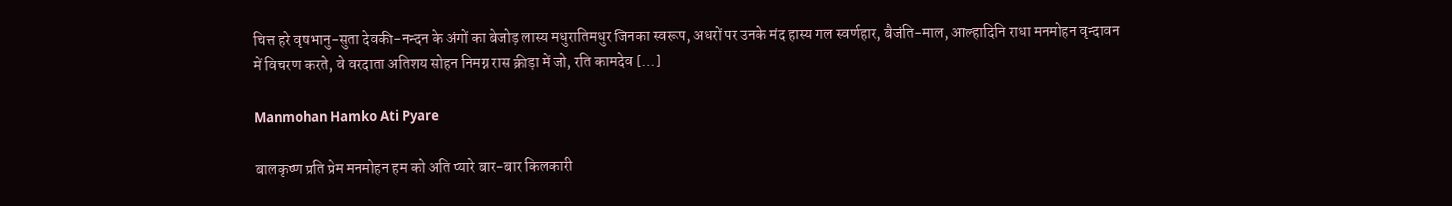चित्त हरे वृषभानु-सुता देवकी-नन्दन के अंगों का बेजोड़ लास्य मधुरातिमधुर जिनका स्वरूप, अधरों पर उनके मंद हास्य गल स्वर्णहार, बैजंति-माल, आल्हादिनि राधा मनमोहन वृन्दावन में विचरण करते, वे वरदाता अतिशय सोहन निमग्न रास क्रीड़ा में जो, रति कामदेव […]

Manmohan Hamko Ati Pyare

बालकृष्ण प्रति प्रेम मनमोहन हम को अति प्यारे बार-बार किलकारी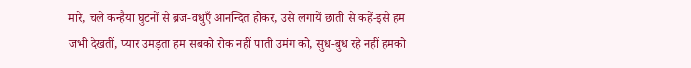मारे, चले कन्हैया घुटनों से ब्रज-वधुएँ आनन्दित होकर, उसे लगायें छाती से कहें-इसे हम जभी देखतीं, प्यार उमड़ता हम सबको रोक नहीं पाती उमंग को, सुध-बुध रहे नहीं हमको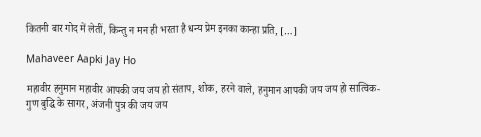कितनी बार गोद में लेतीं, किन्तु न मन ही भरता है धन्य प्रेम इनका कान्हा प्रति, […]

Mahaveer Aapki Jay Ho

महावीर हनुमान महावीर आपकी जय जय हो संताप, शोक, हरने वाले, हनुमान आपकी जय जय हो सात्विक-गुण बुद्धि के सागर, अंजनी पुत्र की जय जय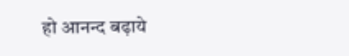हो आनन्द बढ़ाये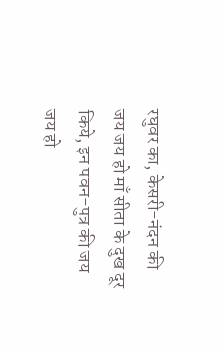रघुवर का, केसरी-नंदन की जय जय हो माँ सीता के दुख दूर किये, इन पवन-पुत्र की जय जय हो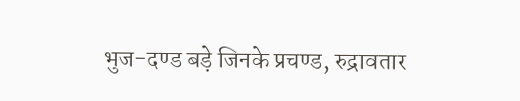भुज-दण्ड बड़े जिनके प्रचण्ड, रुद्रावतार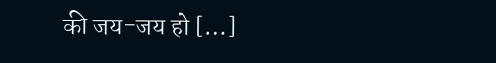की जय-जय हो […]